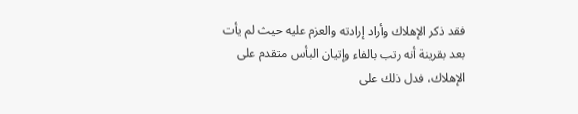فقد ذكر الإهلاك وأراد إرادته والعزم عليه حيث لم يأت بعد بقرينة أنه رتب بالفاء وإتيان البأس متقدم على الإهلاك، فدل ذلك على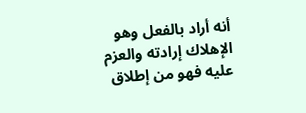أنه أراد بالفعل وهو الإهلاك إرادته والعزم عليه فهو من إطلاق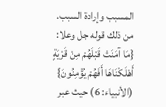المسبب وإرادة السبب.
من ذلك قوله جل وعلا: {مَا آمَنَتْ قَبْلَهُمْ مِنْ قَرْيَةٍ أَهْلَكْنَاهَا أَفَهُمْ يُؤْمِنُونَ} (الأنبياء: 6) حيث عبر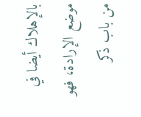بالإهلاك أيضا في موضع الإرادة، فهو من باب ذكر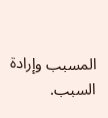المسبب وإرادة السبب.